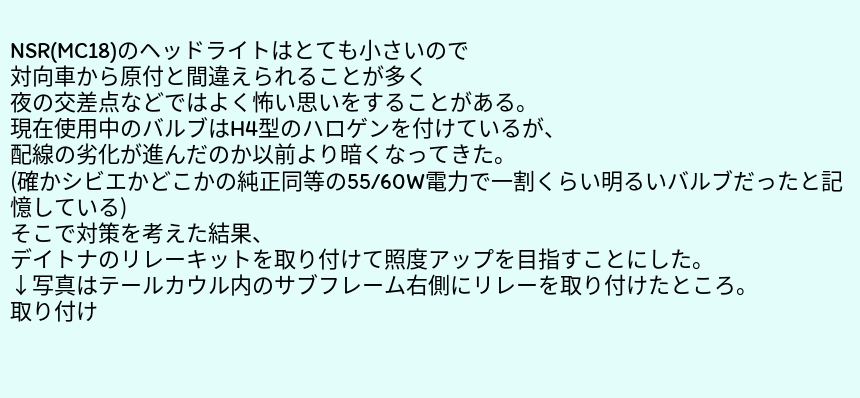NSR(MC18)のヘッドライトはとても小さいので
対向車から原付と間違えられることが多く
夜の交差点などではよく怖い思いをすることがある。
現在使用中のバルブはH4型のハロゲンを付けているが、
配線の劣化が進んだのか以前より暗くなってきた。
(確かシビエかどこかの純正同等の55/60W電力で一割くらい明るいバルブだったと記憶している)
そこで対策を考えた結果、
デイトナのリレーキットを取り付けて照度アップを目指すことにした。
↓写真はテールカウル内のサブフレーム右側にリレーを取り付けたところ。
取り付け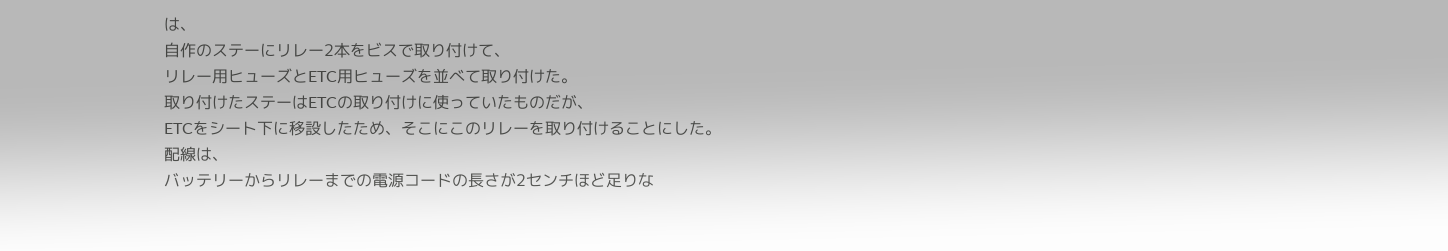は、
自作のステーにリレー2本をビスで取り付けて、
リレー用ヒューズとETC用ヒューズを並べて取り付けた。
取り付けたステーはETCの取り付けに使っていたものだが、
ETCをシート下に移設したため、そこにこのリレーを取り付けることにした。
配線は、
バッテリーからリレーまでの電源コードの長さが2センチほど足りな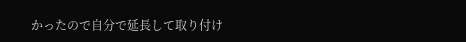かったので自分で延長して取り付け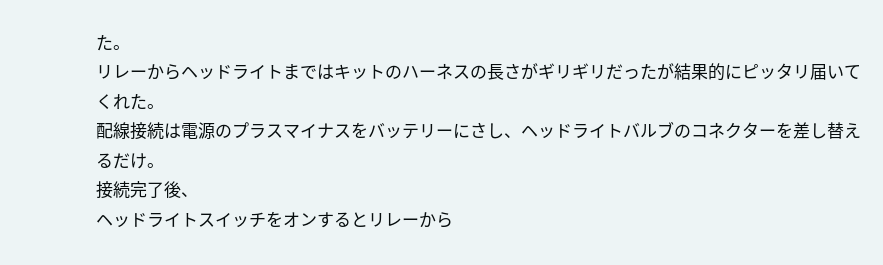た。
リレーからヘッドライトまではキットのハーネスの長さがギリギリだったが結果的にピッタリ届いてくれた。
配線接続は電源のプラスマイナスをバッテリーにさし、ヘッドライトバルブのコネクターを差し替えるだけ。
接続完了後、
ヘッドライトスイッチをオンするとリレーから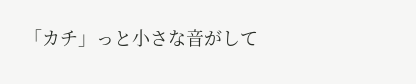「カチ」っと小さな音がして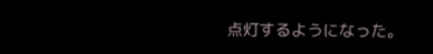点灯するようになった。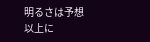明るさは予想以上に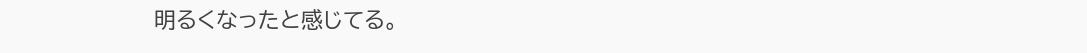明るくなったと感じてる。